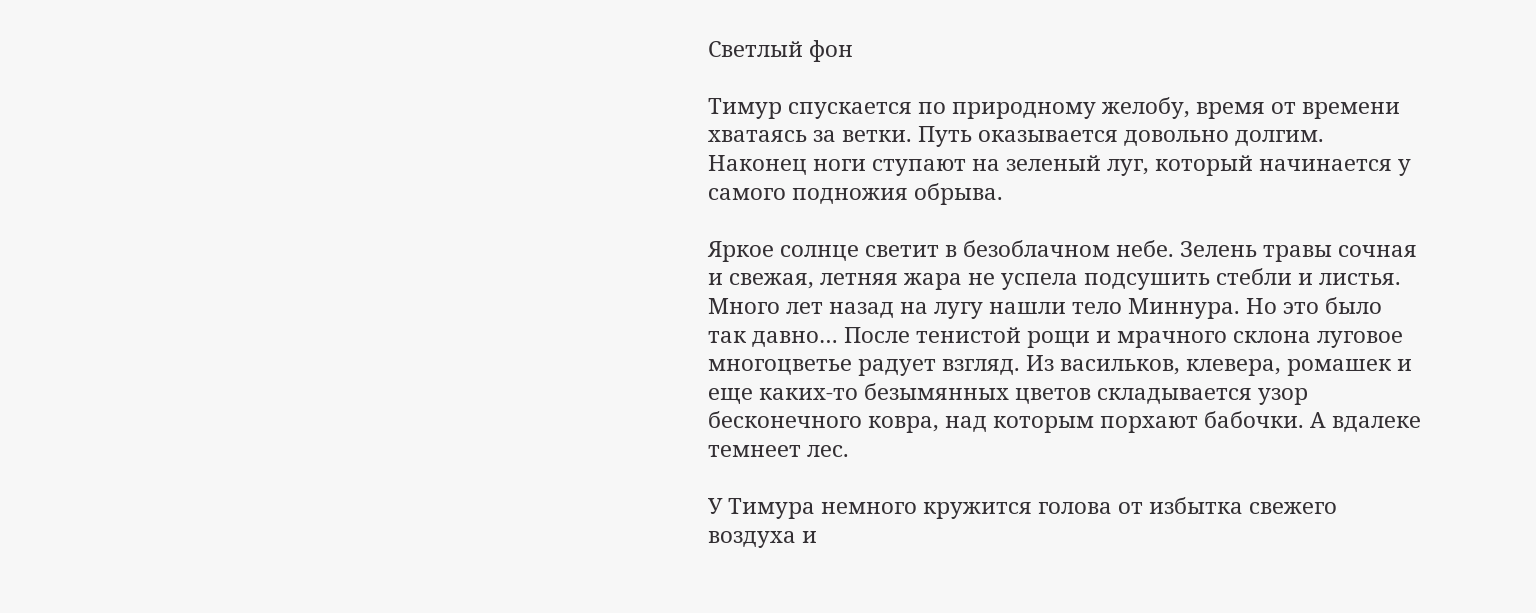Светлый фон

Тимур спускается по природному желобу, время от времени хватаясь за ветки. Путь оказывается довольно долгим. Наконец ноги ступают на зеленый луг, который начинается у самого подножия обрыва.

Яркое солнце светит в безоблачном небе. Зелень травы сочная и свежая, летняя жара не успела подсушить стебли и листья. Много лет назад на лугу нашли тело Миннура. Но это было так давно… После тенистой рощи и мрачного склона луговое многоцветье радует взгляд. Из васильков, клевера, ромашек и еще каких-то безымянных цветов складывается узор бесконечного ковра, над которым порхают бабочки. А вдалеке темнеет лес.

У Тимура немного кружится голова от избытка свежего воздуха и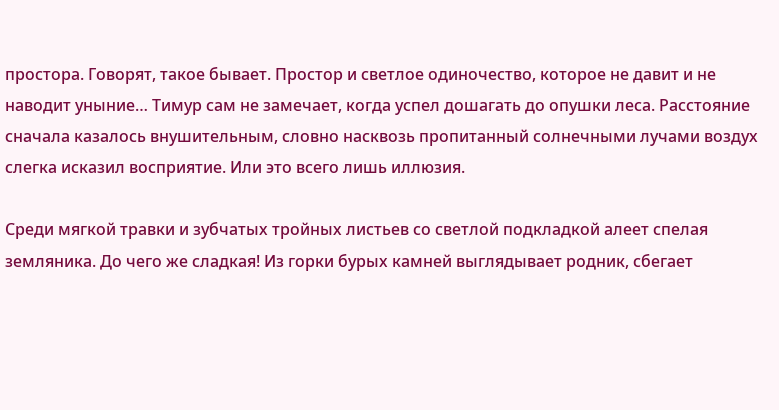простора. Говорят, такое бывает. Простор и светлое одиночество, которое не давит и не наводит уныние… Тимур сам не замечает, когда успел дошагать до опушки леса. Расстояние сначала казалось внушительным, словно насквозь пропитанный солнечными лучами воздух слегка исказил восприятие. Или это всего лишь иллюзия.

Среди мягкой травки и зубчатых тройных листьев со светлой подкладкой алеет спелая земляника. До чего же сладкая! Из горки бурых камней выглядывает родник, сбегает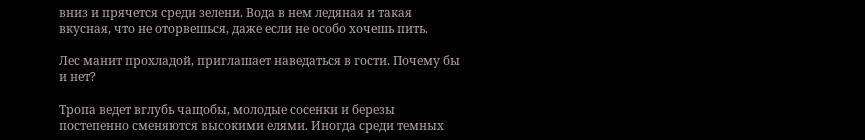вниз и прячется среди зелени. Вода в нем ледяная и такая вкусная, что не оторвешься, даже если не особо хочешь пить.

Лес манит прохладой, приглашает наведаться в гости. Почему бы и нет?

Тропа ведет вглубь чащобы, молодые сосенки и березы постепенно сменяются высокими елями. Иногда среди темных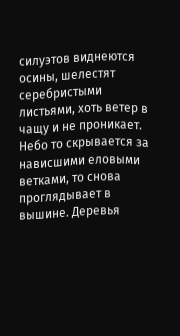силуэтов виднеются осины, шелестят серебристыми листьями, хоть ветер в чащу и не проникает. Небо то скрывается за нависшими еловыми ветками, то снова проглядывает в вышине. Деревья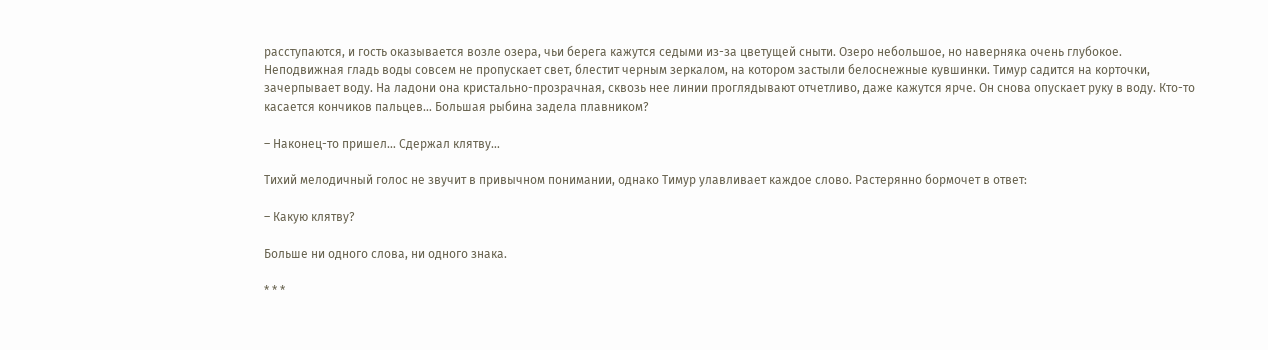расступаются, и гость оказывается возле озера, чьи берега кажутся седыми из-за цветущей сныти. Озеро небольшое, но наверняка очень глубокое. Неподвижная гладь воды совсем не пропускает свет, блестит черным зеркалом, на котором застыли белоснежные кувшинки. Тимур садится на корточки, зачерпывает воду. На ладони она кристально-прозрачная, сквозь нее линии проглядывают отчетливо, даже кажутся ярче. Он снова опускает руку в воду. Кто-то касается кончиков пальцев… Большая рыбина задела плавником?

– Наконец-то пришел… Сдержал клятву…

Тихий мелодичный голос не звучит в привычном понимании, однако Тимур улавливает каждое слово. Растерянно бормочет в ответ:

– Какую клятву?

Больше ни одного слова, ни одного знака.

* * *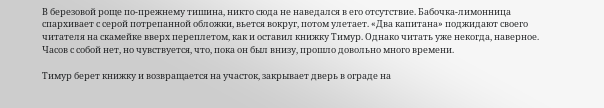В березовой роще по-прежнему тишина, никто сюда не наведался в его отсутствие. Бабочка-лимонница спархивает с серой потрепанной обложки, вьется вокруг, потом улетает. «Два капитана» поджидают своего читателя на скамейке вверх переплетом, как и оставил книжку Тимур. Однако читать уже некогда, наверное. Часов с собой нет, но чувствуется, что, пока он был внизу, прошло довольно много времени.

Тимур берет книжку и возвращается на участок, закрывает дверь в ограде на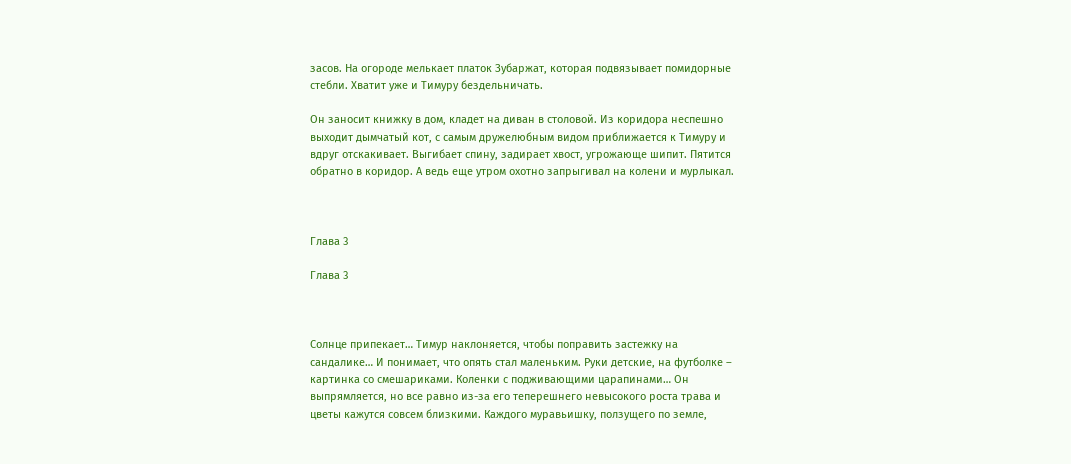засов. На огороде мелькает платок Зубаржат, которая подвязывает помидорные стебли. Хватит уже и Тимуру бездельничать.

Он заносит книжку в дом, кладет на диван в столовой. Из коридора неспешно выходит дымчатый кот, с самым дружелюбным видом приближается к Тимуру и вдруг отскакивает. Выгибает спину, задирает хвост, угрожающе шипит. Пятится обратно в коридор. А ведь еще утром охотно запрыгивал на колени и мурлыкал.



Глава 3

Глава 3



Солнце припекает… Тимур наклоняется, чтобы поправить застежку на сандалике… И понимает, что опять стал маленьким. Руки детские, на футболке – картинка со смешариками. Коленки с подживающими царапинами… Он выпрямляется, но все равно из-за его теперешнего невысокого роста трава и цветы кажутся совсем близкими. Каждого муравьишку, ползущего по земле,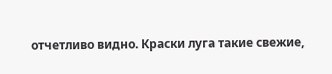отчетливо видно. Краски луга такие свежие,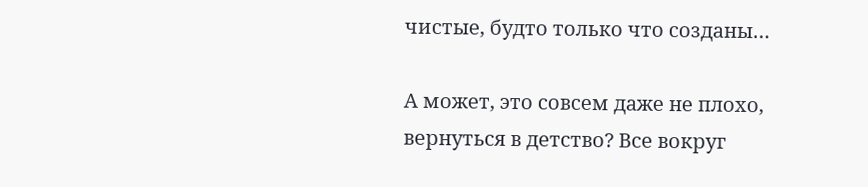чистые, будто только что созданы…

А может, это совсем даже не плохо, вернуться в детство? Все вокруг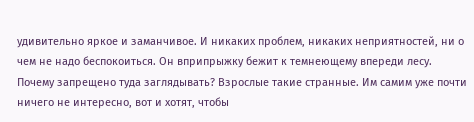удивительно яркое и заманчивое. И никаких проблем, никаких неприятностей, ни о чем не надо беспокоиться. Он вприпрыжку бежит к темнеющему впереди лесу. Почему запрещено туда заглядывать? Взрослые такие странные. Им самим уже почти ничего не интересно, вот и хотят, чтобы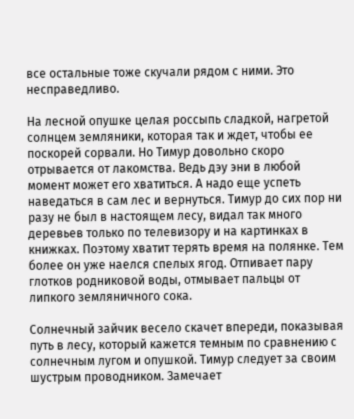все остальные тоже скучали рядом с ними. Это несправедливо.

На лесной опушке целая россыпь сладкой, нагретой солнцем земляники, которая так и ждет, чтобы ее поскорей сорвали. Но Тимур довольно скоро отрывается от лакомства. Ведь дэу эни в любой момент может его хватиться. А надо еще успеть наведаться в сам лес и вернуться. Тимур до сих пор ни разу не был в настоящем лесу, видал так много деревьев только по телевизору и на картинках в книжках. Поэтому хватит терять время на полянке. Тем более он уже наелся спелых ягод. Отпивает пару глотков родниковой воды, отмывает пальцы от липкого земляничного сока.

Солнечный зайчик весело скачет впереди, показывая путь в лесу, который кажется темным по сравнению с солнечным лугом и опушкой. Тимур следует за своим шустрым проводником. Замечает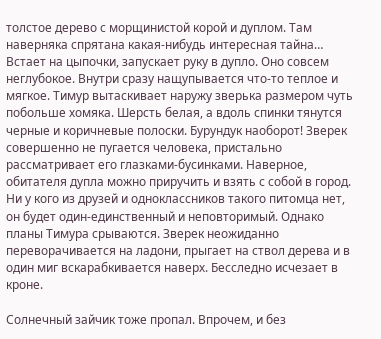толстое дерево с морщинистой корой и дуплом. Там наверняка спрятана какая-нибудь интересная тайна… Встает на цыпочки, запускает руку в дупло. Оно совсем неглубокое. Внутри сразу нащупывается что-то теплое и мягкое. Тимур вытаскивает наружу зверька размером чуть побольше хомяка. Шерсть белая, а вдоль спинки тянутся черные и коричневые полоски. Бурундук наоборот! Зверек совершенно не пугается человека, пристально рассматривает его глазками-бусинками. Наверное, обитателя дупла можно приручить и взять с собой в город. Ни у кого из друзей и одноклассников такого питомца нет, он будет один-единственный и неповторимый. Однако планы Тимура срываются. Зверек неожиданно переворачивается на ладони, прыгает на ствол дерева и в один миг вскарабкивается наверх. Бесследно исчезает в кроне.

Солнечный зайчик тоже пропал. Впрочем, и без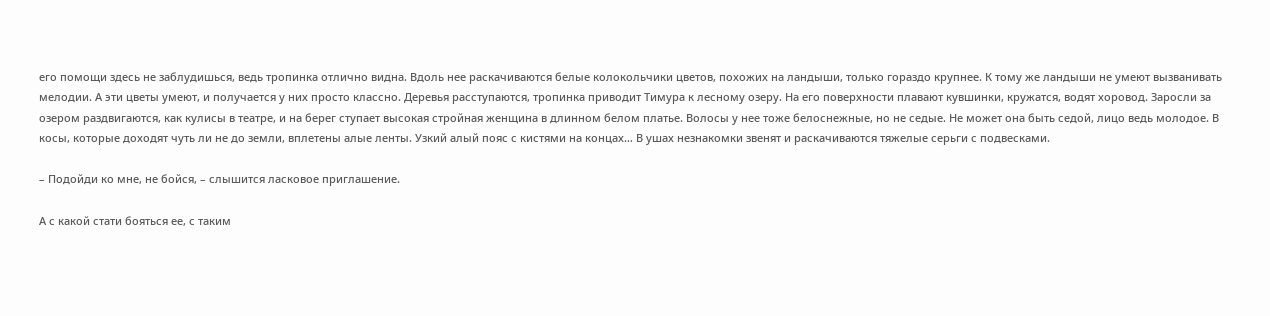его помощи здесь не заблудишься, ведь тропинка отлично видна. Вдоль нее раскачиваются белые колокольчики цветов, похожих на ландыши, только гораздо крупнее. К тому же ландыши не умеют вызванивать мелодии. А эти цветы умеют, и получается у них просто классно. Деревья расступаются, тропинка приводит Тимура к лесному озеру. На его поверхности плавают кувшинки, кружатся, водят хоровод. Заросли за озером раздвигаются, как кулисы в театре, и на берег ступает высокая стройная женщина в длинном белом платье. Волосы у нее тоже белоснежные, но не седые. Не может она быть седой, лицо ведь молодое. В косы, которые доходят чуть ли не до земли, вплетены алые ленты. Узкий алый пояс с кистями на концах… В ушах незнакомки звенят и раскачиваются тяжелые серьги с подвесками.

– Подойди ко мне, не бойся, – слышится ласковое приглашение.

А с какой стати бояться ее, с таким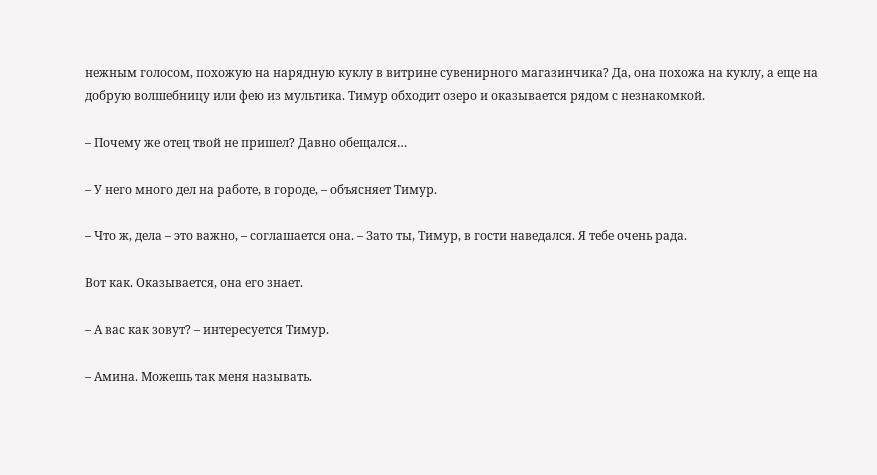нежным голосом, похожую на нарядную куклу в витрине сувенирного магазинчика? Да, она похожа на куклу, а еще на добрую волшебницу или фею из мультика. Тимур обходит озеро и оказывается рядом с незнакомкой.

– Почему же отец твой не пришел? Давно обещался…

– У него много дел на работе, в городе, – объясняет Тимур.

– Что ж, дела – это важно, – соглашается она. – Зато ты, Тимур, в гости наведался. Я тебе очень рада.

Вот как. Оказывается, она его знает.

– А вас как зовут? – интересуется Тимур.

– Амина. Можешь так меня называть.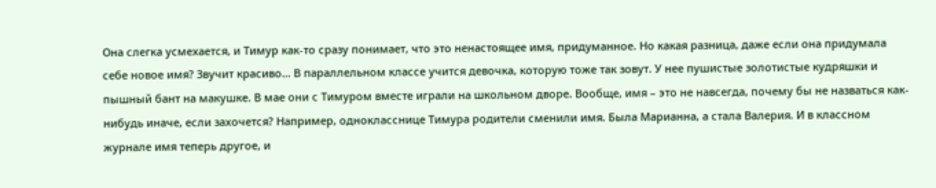Она слегка усмехается, и Тимур как-то сразу понимает, что это ненастоящее имя, придуманное. Но какая разница, даже если она придумала себе новое имя? Звучит красиво… В параллельном классе учится девочка, которую тоже так зовут. У нее пушистые золотистые кудряшки и пышный бант на макушке. В мае они с Тимуром вместе играли на школьном дворе. Вообще, имя – это не навсегда, почему бы не назваться как-нибудь иначе, если захочется? Например, однокласснице Тимура родители сменили имя. Была Марианна, а стала Валерия. И в классном журнале имя теперь другое, и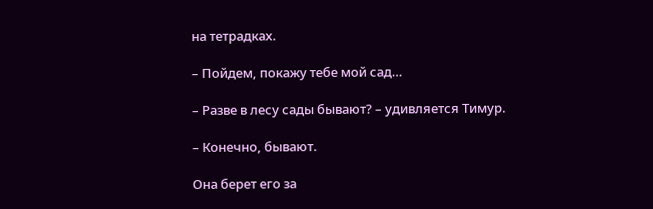на тетрадках.

– Пойдем, покажу тебе мой сад…

– Разве в лесу сады бывают? – удивляется Тимур.

– Конечно, бывают.

Она берет его за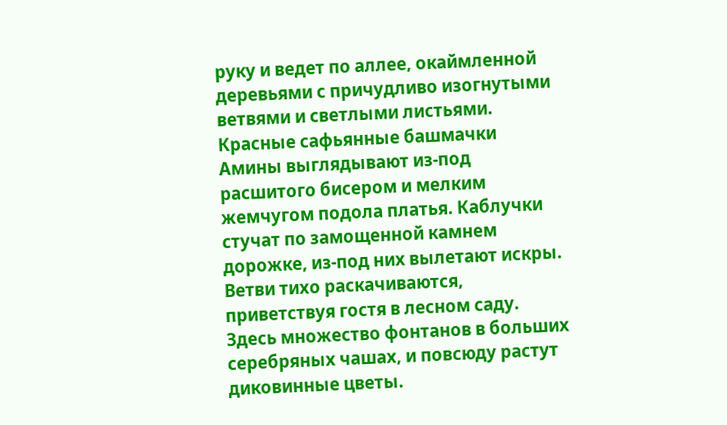руку и ведет по аллее, окаймленной деревьями с причудливо изогнутыми ветвями и светлыми листьями. Красные сафьянные башмачки Амины выглядывают из-под расшитого бисером и мелким жемчугом подола платья. Каблучки стучат по замощенной камнем дорожке, из-под них вылетают искры. Ветви тихо раскачиваются, приветствуя гостя в лесном саду. Здесь множество фонтанов в больших серебряных чашах, и повсюду растут диковинные цветы.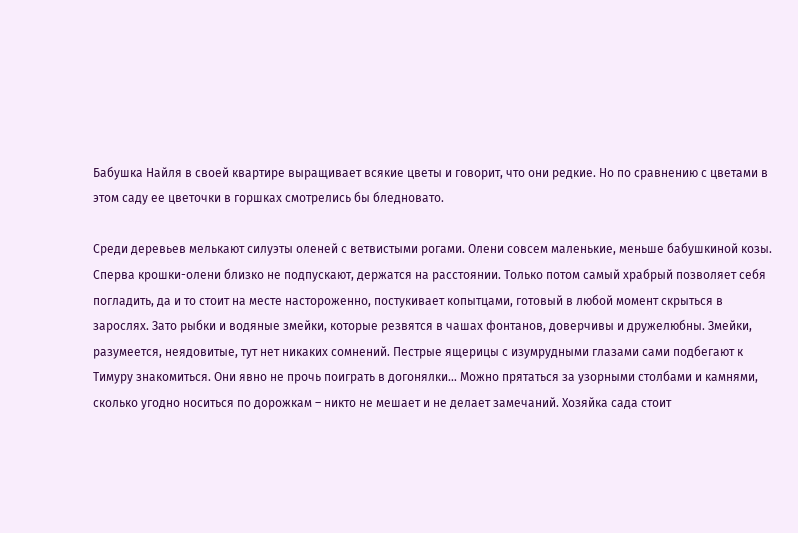Бабушка Найля в своей квартире выращивает всякие цветы и говорит, что они редкие. Но по сравнению с цветами в этом саду ее цветочки в горшках смотрелись бы бледновато.

Среди деревьев мелькают силуэты оленей с ветвистыми рогами. Олени совсем маленькие, меньше бабушкиной козы. Сперва крошки-олени близко не подпускают, держатся на расстоянии. Только потом самый храбрый позволяет себя погладить, да и то стоит на месте настороженно, постукивает копытцами, готовый в любой момент скрыться в зарослях. Зато рыбки и водяные змейки, которые резвятся в чашах фонтанов, доверчивы и дружелюбны. Змейки, разумеется, неядовитые, тут нет никаких сомнений. Пестрые ящерицы с изумрудными глазами сами подбегают к Тимуру знакомиться. Они явно не прочь поиграть в догонялки… Можно прятаться за узорными столбами и камнями, сколько угодно носиться по дорожкам – никто не мешает и не делает замечаний. Хозяйка сада стоит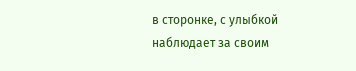в сторонке, с улыбкой наблюдает за своим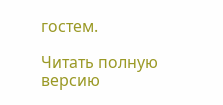гостем.

Читать полную версию